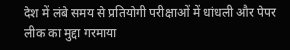देश में लंबे समय से प्रतियोगी परीक्षाओं में धांधली और पेपर लीक का मुद्दा गरमाया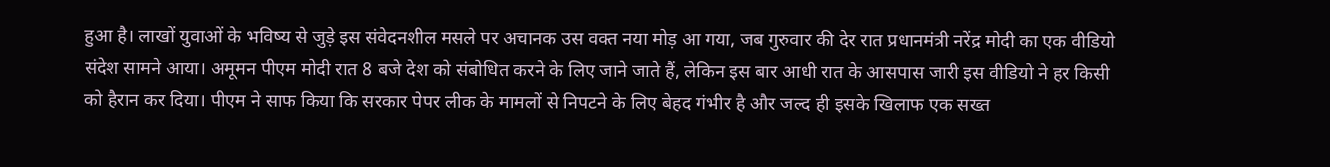हुआ है। लाखों युवाओं के भविष्य से जुड़े इस संवेदनशील मसले पर अचानक उस वक्त नया मोड़ आ गया, जब गुरुवार की देर रात प्रधानमंत्री नरेंद्र मोदी का एक वीडियो संदेश सामने आया। अमूमन पीएम मोदी रात 8 बजे देश को संबोधित करने के लिए जाने जाते हैं, लेकिन इस बार आधी रात के आसपास जारी इस वीडियो ने हर किसी को हैरान कर दिया। पीएम ने साफ किया कि सरकार पेपर लीक के मामलों से निपटने के लिए बेहद गंभीर है और जल्द ही इसके खिलाफ एक सख्त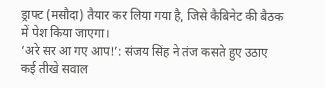ड्राफ्ट (मसौदा) तैयार कर लिया गया है, जिसे कैबिनेट की बैठक में पेश किया जाएगा।
‘अरे सर आ गए आप!’: संजय सिंह ने तंज कसते हुए उठाए कई तीखे सवाल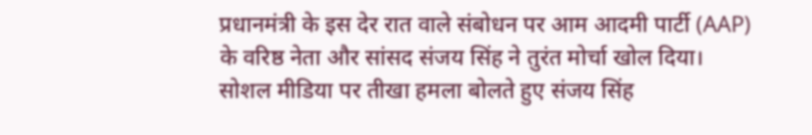प्रधानमंत्री के इस देर रात वाले संबोधन पर आम आदमी पार्टी (AAP) के वरिष्ठ नेता और सांसद संजय सिंह ने तुरंत मोर्चा खोल दिया। सोशल मीडिया पर तीखा हमला बोलते हुए संजय सिंह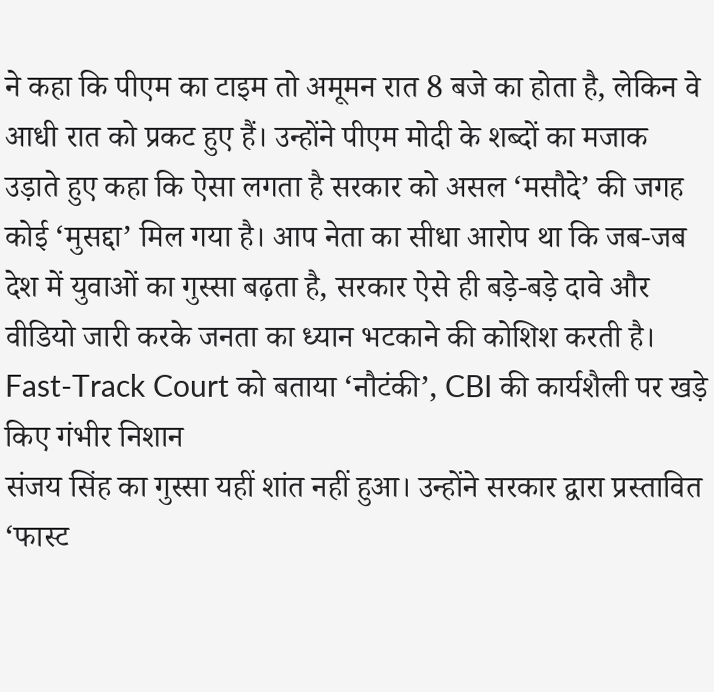ने कहा कि पीएम का टाइम तो अमूमन रात 8 बजे का होता है, लेकिन वे आधी रात को प्रकट हुए हैं। उन्होंने पीएम मोदी के शब्दों का मजाक उड़ाते हुए कहा कि ऐसा लगता है सरकार को असल ‘मसौदे’ की जगह कोई ‘मुसद्दा’ मिल गया है। आप नेता का सीधा आरोप था कि जब-जब देश में युवाओं का गुस्सा बढ़ता है, सरकार ऐसे ही बड़े-बड़े दावे और वीडियो जारी करके जनता का ध्यान भटकाने की कोशिश करती है।
Fast-Track Court को बताया ‘नौटंकी’, CBI की कार्यशैली पर खड़े किए गंभीर निशान
संजय सिंह का गुस्सा यहीं शांत नहीं हुआ। उन्होंने सरकार द्वारा प्रस्तावित ‘फास्ट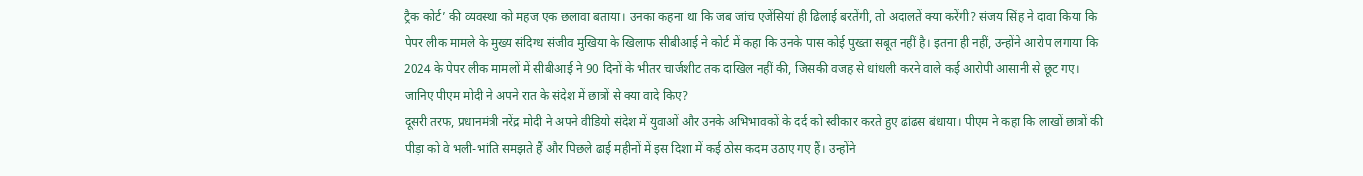ट्रैक कोर्ट’ की व्यवस्था को महज एक छलावा बताया। उनका कहना था कि जब जांच एजेंसियां ही ढिलाई बरतेंगी, तो अदालतें क्या करेंगी? संजय सिंह ने दावा किया कि पेपर लीक मामले के मुख्य संदिग्ध संजीव मुखिया के खिलाफ सीबीआई ने कोर्ट में कहा कि उनके पास कोई पुख्ता सबूत नहीं है। इतना ही नहीं, उन्होंने आरोप लगाया कि 2024 के पेपर लीक मामलों में सीबीआई ने 90 दिनों के भीतर चार्जशीट तक दाखिल नहीं की, जिसकी वजह से धांधली करने वाले कई आरोपी आसानी से छूट गए।
जानिए पीएम मोदी ने अपने रात के संदेश में छात्रों से क्या वादे किए?
दूसरी तरफ, प्रधानमंत्री नरेंद्र मोदी ने अपने वीडियो संदेश में युवाओं और उनके अभिभावकों के दर्द को स्वीकार करते हुए ढांढस बंधाया। पीएम ने कहा कि लाखों छात्रों की पीड़ा को वे भली-भांति समझते हैं और पिछले ढाई महीनों में इस दिशा में कई ठोस कदम उठाए गए हैं। उन्होंने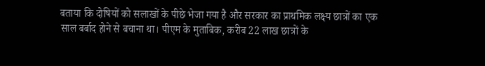बताया कि दोषियों को सलाखों के पीछे भेजा गया है और सरकार का प्राथमिक लक्ष्य छात्रों का एक साल बर्बाद होने से बचाना था। पीएम के मुताबिक, करीब 22 लाख छात्रों के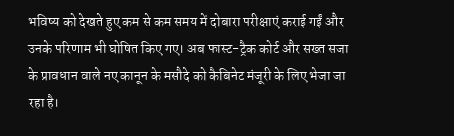भविष्य को देखते हुए कम से कम समय में दोबारा परीक्षाएं कराई गईं और उनके परिणाम भी घोषित किए गए। अब फास्ट-ट्रैक कोर्ट और सख्त सजा के प्रावधान वाले नए कानून के मसौदे को कैबिनेट मंजूरी के लिए भेजा जा रहा है।